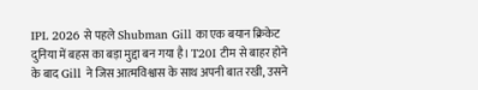IPL 2026 से पहले Shubman Gill का एक बयान क्रिकेट दुनिया में बहस का बड़ा मुद्दा बन गया है। T20I टीम से बाहर होने के बाद Gill ने जिस आत्मविश्वास के साथ अपनी बात रखी, उसने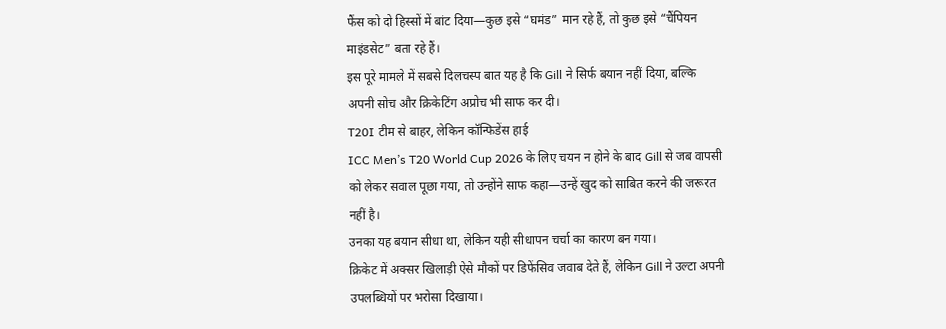फैंस को दो हिस्सों में बांट दिया—कुछ इसे “घमंड” मान रहे हैं, तो कुछ इसे “चैंपियन माइंडसेट” बता रहे हैं।
इस पूरे मामले में सबसे दिलचस्प बात यह है कि Gill ने सिर्फ बयान नहीं दिया, बल्कि अपनी सोच और क्रिकेटिंग अप्रोच भी साफ कर दी।
T20I टीम से बाहर, लेकिन कॉन्फिडेंस हाई
ICC Men’s T20 World Cup 2026 के लिए चयन न होने के बाद Gill से जब वापसी को लेकर सवाल पूछा गया, तो उन्होंने साफ कहा—उन्हें खुद को साबित करने की जरूरत नहीं है।
उनका यह बयान सीधा था, लेकिन यही सीधापन चर्चा का कारण बन गया।
क्रिकेट में अक्सर खिलाड़ी ऐसे मौकों पर डिफेंसिव जवाब देते हैं, लेकिन Gill ने उल्टा अपनी उपलब्धियों पर भरोसा दिखाया।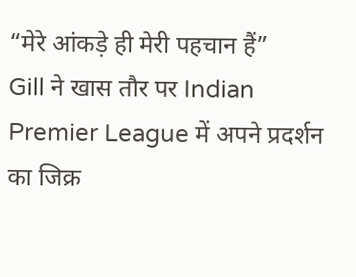“मेरे आंकड़े ही मेरी पहचान हैं”
Gill ने खास तौर पर Indian Premier League में अपने प्रदर्शन का जिक्र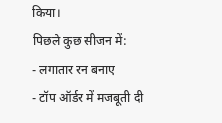किया।
पिछले कुछ सीजन में:
- लगातार रन बनाए
- टॉप ऑर्डर में मजबूती दी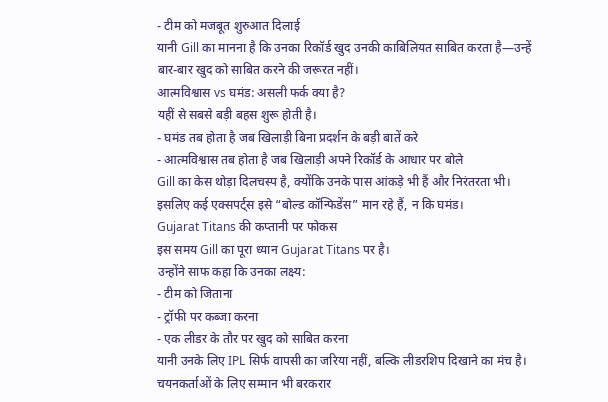- टीम को मजबूत शुरुआत दिलाई
यानी Gill का मानना है कि उनका रिकॉर्ड खुद उनकी काबिलियत साबित करता है—उन्हें बार-बार खुद को साबित करने की जरूरत नहीं।
आत्मविश्वास vs घमंड: असली फर्क क्या है?
यहीं से सबसे बड़ी बहस शुरू होती है।
- घमंड तब होता है जब खिलाड़ी बिना प्रदर्शन के बड़ी बातें करे
- आत्मविश्वास तब होता है जब खिलाड़ी अपने रिकॉर्ड के आधार पर बोले
Gill का केस थोड़ा दिलचस्प है, क्योंकि उनके पास आंकड़े भी हैं और निरंतरता भी। इसलिए कई एक्सपर्ट्स इसे “बोल्ड कॉन्फिडेंस” मान रहे हैं, न कि घमंड।
Gujarat Titans की कप्तानी पर फोकस
इस समय Gill का पूरा ध्यान Gujarat Titans पर है।
उन्होंने साफ कहा कि उनका लक्ष्य:
- टीम को जिताना
- ट्रॉफी पर कब्जा करना
- एक लीडर के तौर पर खुद को साबित करना
यानी उनके लिए IPL सिर्फ वापसी का जरिया नहीं, बल्कि लीडरशिप दिखाने का मंच है।
चयनकर्ताओं के लिए सम्मान भी बरकरार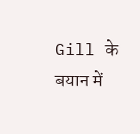Gill के बयान में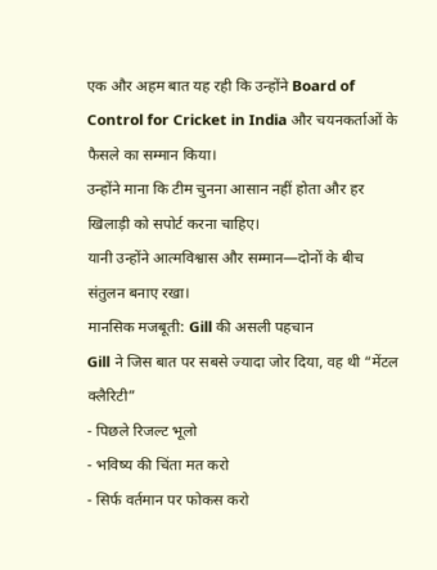एक और अहम बात यह रही कि उन्होंने Board of Control for Cricket in India और चयनकर्ताओं के फैसले का सम्मान किया।
उन्होंने माना कि टीम चुनना आसान नहीं होता और हर खिलाड़ी को सपोर्ट करना चाहिए।
यानी उन्होंने आत्मविश्वास और सम्मान—दोनों के बीच संतुलन बनाए रखा।
मानसिक मजबूती: Gill की असली पहचान
Gill ने जिस बात पर सबसे ज्यादा जोर दिया, वह थी “मेंटल क्लैरिटी”
- पिछले रिजल्ट भूलो
- भविष्य की चिंता मत करो
- सिर्फ वर्तमान पर फोकस करो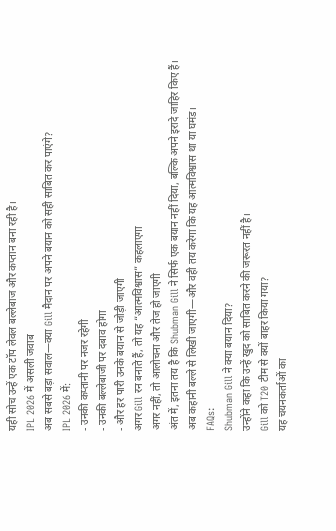यही सोच उन्हें एक टॉप लेवल बल्लेबाज और कप्तान बना रही है।
IPL 2026 में असली जवाब
अब सबसे बड़ा सवाल—क्या Gill मैदान पर अपने बयान को सही साबित कर पाएंगे?
IPL 2026 में:
- उनकी कप्तानी पर नजर रहेगी
- उनकी बल्लेबाजी पर दबाव होगा
- और हर पारी उनके बयान से जोड़ी जाएगी
अगर Gill रन बनाते हैं, तो यह “आत्मविश्वास” कहलाएगा
अगर नहीं, तो आलोचना और तेज हो जाएगी
अंत में, इतना तय है कि Shubman Gill ने सिर्फ एक बयान नहीं दिया, बल्कि अपने इरादे जाहिर किए हैं। अब कहानी बल्ले से लिखी जाएगी—और वही तय करेगा कि यह आत्मविश्वास था या घमंड।
FAQs:
Shubman Gill ने क्या बयान दिया?
उन्होंने कहा कि उन्हें खुद को साबित करने की जरूरत नहीं है।
Gill को T20 टीम से क्यों बाहर किया गया?
यह चयनकर्ताओं का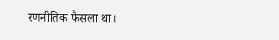रणनीतिक फैसला था।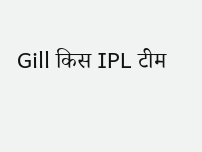Gill किस IPL टीम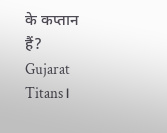के कप्तान हैं?
Gujarat Titans।